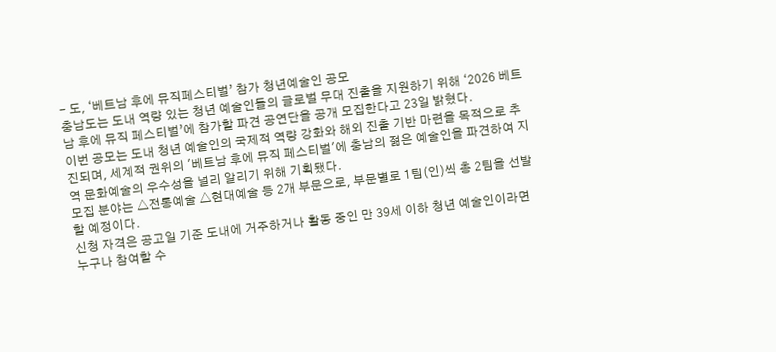- 도, ‘베트남 후에 뮤직페스티벌’ 참가 청년예술인 공모
충남도는 도내 역량 있는 청년 예술인들의 글로벌 무대 진출을 지원하기 위해 ‘2026 베트남 후에 뮤직 페스티벌’에 참가할 파견 공연단을 공개 모집한다고 23일 밝혔다.
이번 공모는 도내 청년 예술인의 국제적 역량 강화와 해외 진출 기반 마련을 목적으로 추진되며, 세계적 권위의 '베트남 후에 뮤직 페스티벌'에 충남의 젊은 예술인을 파견하여 지역 문화예술의 우수성을 널리 알리기 위해 기획됐다.
모집 분야는 △전통예술 △현대예술 등 2개 부문으로, 부문별로 1팀(인)씩 총 2팀을 선발할 예정이다.
신청 자격은 공고일 기준 도내에 거주하거나 활동 중인 만 39세 이하 청년 예술인이라면 누구나 참여할 수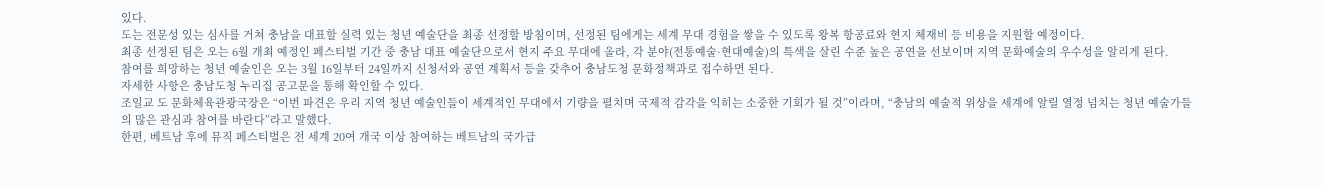있다.
도는 전문성 있는 심사를 거쳐 충남을 대표할 실력 있는 청년 예술단을 최종 선정할 방침이며, 선정된 팀에게는 세계 무대 경험을 쌓을 수 있도록 왕복 항공료와 현지 체재비 등 비용을 지원할 예정이다.
최종 선정된 팀은 오는 6월 개최 예정인 페스티벌 기간 중 충남 대표 예술단으로서 현지 주요 무대에 올라, 각 분야(전통예술·현대예술)의 특색을 살린 수준 높은 공연을 선보이며 지역 문화예술의 우수성을 알리게 된다.
참여를 희망하는 청년 예술인은 오는 3월 16일부터 24일까지 신청서와 공연 계획서 등을 갖추어 충남도청 문화정책과로 접수하면 된다.
자세한 사항은 충남도청 누리집 공고문을 통해 확인할 수 있다.
조일교 도 문화체육관광국장은 “이번 파견은 우리 지역 청년 예술인들이 세계적인 무대에서 기량을 펼치며 국제적 감각을 익히는 소중한 기회가 될 것”이라며, “충남의 예술적 위상을 세계에 알릴 열정 넘치는 청년 예술가들의 많은 관심과 참여를 바란다”라고 말했다.
한편, 베트남 후에 뮤직 페스티벌은 전 세계 20여 개국 이상 참여하는 베트남의 국가급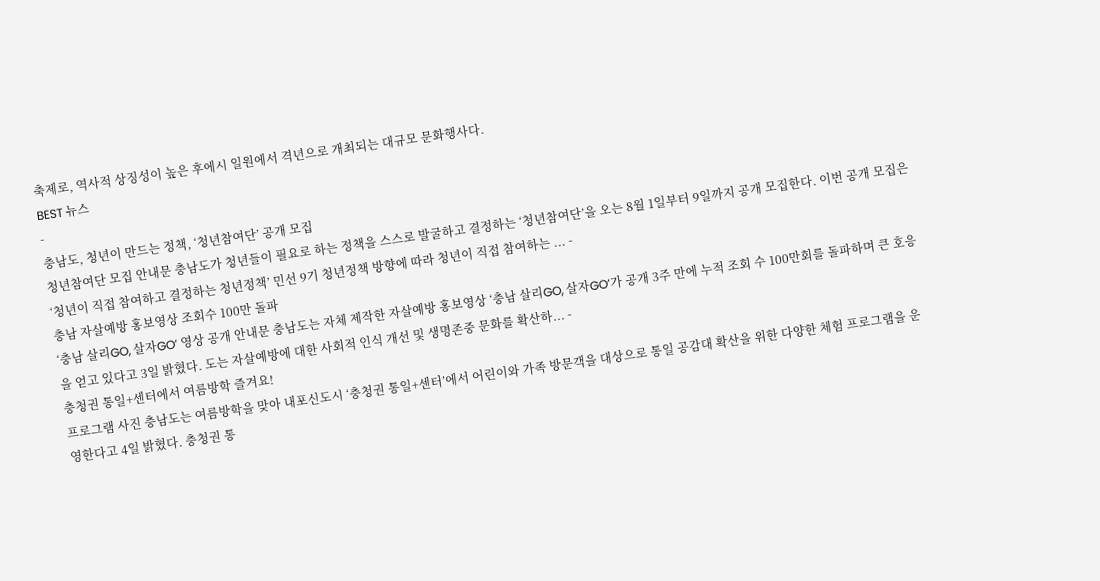축제로, 역사적 상징성이 높은 후에시 일원에서 격년으로 개최되는 대규모 문화행사다.
BEST 뉴스
-
충남도, 청년이 만드는 정책, ‘청년참여단’ 공개 모집
청년참여단 모집 안내문 충남도가 청년들이 필요로 하는 정책을 스스로 발굴하고 결정하는 ‘청년참여단’을 오는 8월 1일부터 9일까지 공개 모집한다. 이번 공개 모집은 ‘청년이 직접 참여하고 결정하는 청년정책’ 민선 9기 청년정책 방향에 따라 청년이 직접 참여하는 ... -
충남 자살예방 홍보영상 조회수 100만 돌파
‘충남 살리GO, 살자GO’ 영상 공개 안내문 충남도는 자체 제작한 자살예방 홍보영상 ‘충남 살리GO, 살자GO’가 공개 3주 만에 누적 조회 수 100만회를 돌파하며 큰 호응을 얻고 있다고 3일 밝혔다. 도는 자살예방에 대한 사회적 인식 개선 및 생명존중 문화를 확산하... -
충청권 통일+센터에서 여름방학 즐겨요!
프로그램 사진 충남도는 여름방학을 맞아 내포신도시 ‘충청권 통일+센터’에서 어린이와 가족 방문객을 대상으로 통일 공감대 확산을 위한 다양한 체험 프로그램을 운영한다고 4일 밝혔다. 충청권 통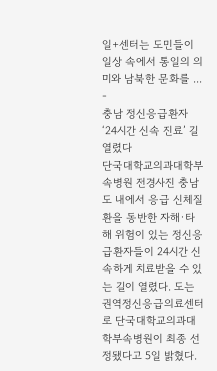일+센터는 도민들이 일상 속에서 통일의 의미와 남북한 문화를 ... -
충남 정신응급환자 ‘24시간 신속 진료’ 길 열렸다
단국대학교의과대학부속병원 전경사진 충남도 내에서 응급 신체질환을 동반한 자해·타해 위험이 있는 정신응급환자들이 24시간 신속하게 치료받을 수 있는 길이 열렸다. 도는 권역정신응급의료센터로 단국대학교의과대학부속병원이 최종 선정됐다고 5일 밝혔다.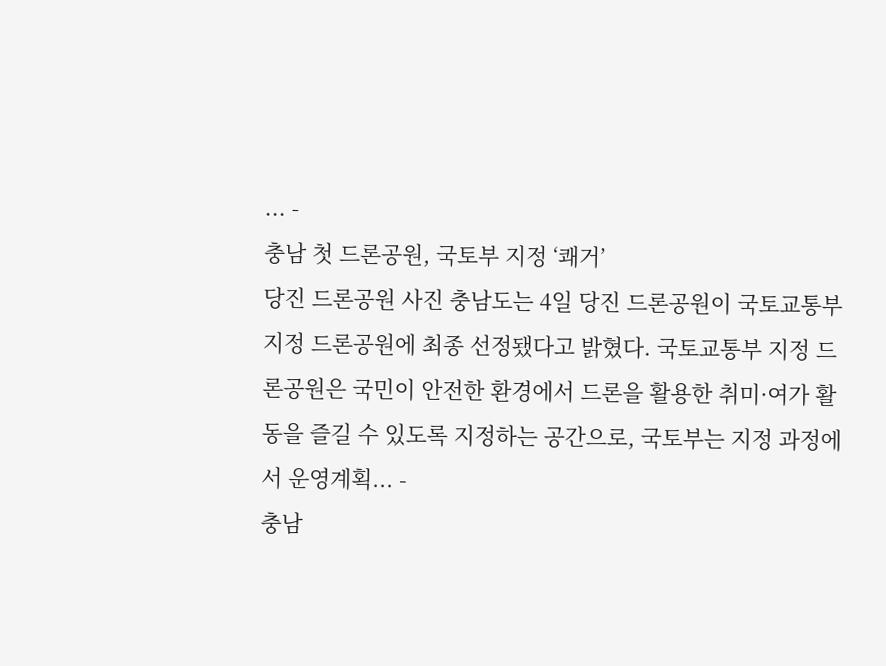... -
충남 첫 드론공원, 국토부 지정 ‘쾌거’
당진 드론공원 사진 충남도는 4일 당진 드론공원이 국토교통부 지정 드론공원에 최종 선정됐다고 밝혔다. 국토교통부 지정 드론공원은 국민이 안전한 환경에서 드론을 활용한 취미·여가 활동을 즐길 수 있도록 지정하는 공간으로, 국토부는 지정 과정에서 운영계획... -
충남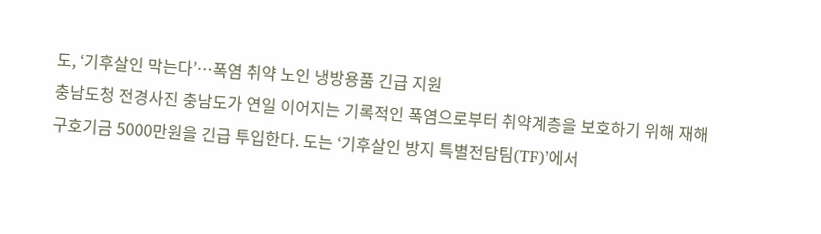도, ‘기후살인 막는다’…폭염 취약 노인 냉방용품 긴급 지원
충남도청 전경사진 충남도가 연일 이어지는 기록적인 폭염으로부터 취약계층을 보호하기 위해 재해구호기금 5000만원을 긴급 투입한다. 도는 ‘기후살인 방지 특별전담팀(TF)’에서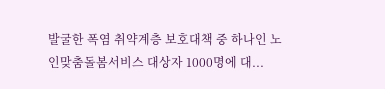발굴한 폭염 취약계층 보호대책 중 하나인 노인맞춤돌봄서비스 대상자 1000명에 대...